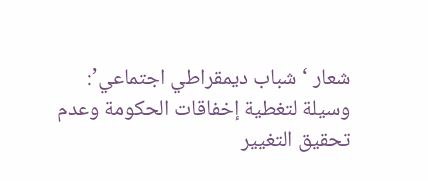شعار ‘شباب ديمقراطي اجتماعي’: وسيلة لتغطية إخفاقات الحكومة وعدم تحقيق التغيير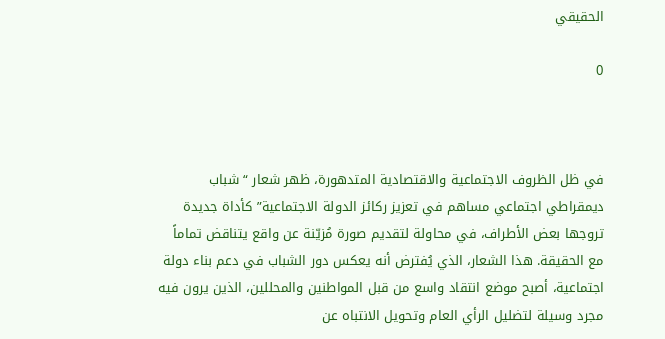الحقيقي

0



في ظل الظروف الاجتماعية والاقتصادية المتدهورة، ظهر شعار “شباب ديمقراطي اجتماعي مساهم في تعزيز ركائز الدولة الاجتماعية” كأداة جديدة تروجها بعض الأطراف، في محاولة لتقديم صورة مُزيّنة عن واقع يتناقض تماماً مع الحقيقة. هذا الشعار، الذي يُفترض أنه يعكس دور الشباب في دعم بناء دولة اجتماعية، أصبح موضع انتقاد واسع من قبل المواطنين والمحللين، الذين يرون فيه مجرد وسيلة لتضليل الرأي العام وتحويل الانتباه عن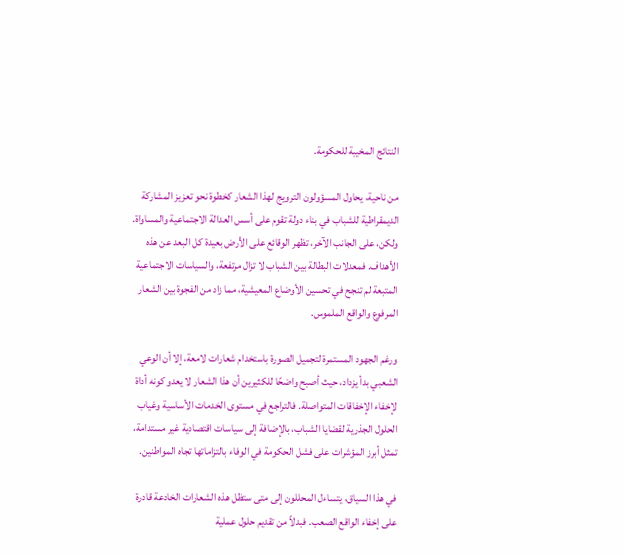النتائج المخيبة للحكومة.

من ناحية، يحاول المسؤولون الترويج لهذا الشعار كخطوة نحو تعزيز المشاركة الديمقراطية للشباب في بناء دولة تقوم على أسس العدالة الاجتماعية والمساواة. ولكن، على الجانب الآخر، تظهر الوقائع على الأرض بعيدة كل البعد عن هذه الأهداف. فمعدلات البطالة بين الشباب لا تزال مرتفعة، والسياسات الاجتماعية المتبعة لم تنجح في تحسين الأوضاع المعيشية، مما زاد من الفجوة بين الشعار المرفوع والواقع الملموس.

ورغم الجهود المستمرة لتجميل الصورة باستخدام شعارات لامعة، إلا أن الوعي الشعبي بدأ يزداد، حيث أصبح واضحًا للكثيرين أن هذا الشعار لا يعدو كونه أداة لإخفاء الإخفاقات المتواصلة. فالتراجع في مستوى الخدمات الأساسية وغياب الحلول الجذرية لقضايا الشباب، بالإضافة إلى سياسات اقتصادية غير مستدامة، تمثل أبرز المؤشرات على فشل الحكومة في الوفاء بالتزاماتها تجاه المواطنين.

في هذا السياق، يتساءل المحللون إلى متى ستظل هذه الشعارات الخادعة قادرة على إخفاء الواقع الصعب. فبدلاً من تقديم حلول عملية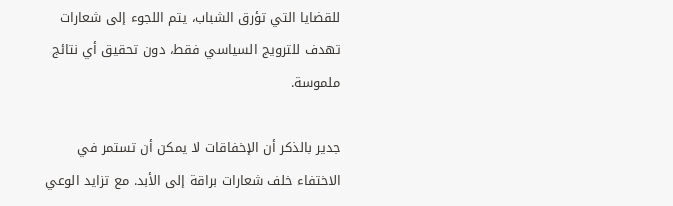للقضايا التي تؤرق الشباب، يتم اللجوء إلى شعارات تهدف للترويج السياسي فقط، دون تحقيق أي نتائج ملموسة.

جدير بالذكر أن الإخفاقات لا يمكن أن تستمر في الاختفاء خلف شعارات براقة إلى الأبد. مع تزايد الوعي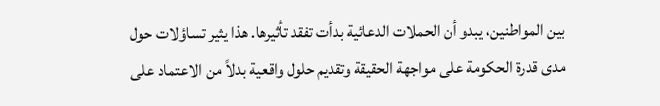بين المواطنين، يبدو أن الحملات الدعائية بدأت تفقد تأثيرها. هذا يثير تساؤلات حول مدى قدرة الحكومة على مواجهة الحقيقة وتقديم حلول واقعية بدلاً من الاعتماد على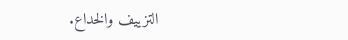التزييف والخداع.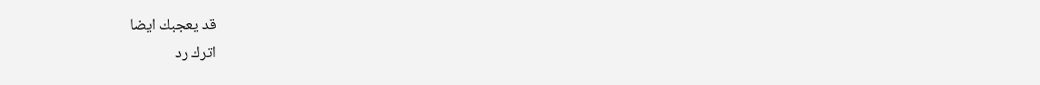قد يعجبك ايضا
اترك رد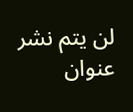لن يتم نشر عنوان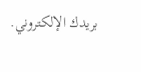بريدك الإلكتروني.